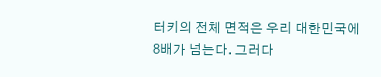터키의 전체 면적은 우리 대한민국에 8배가 넘는다. 그러다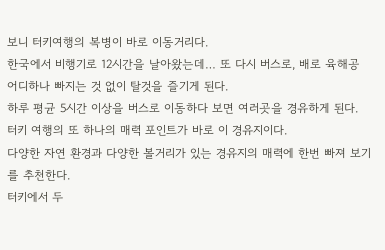보니 터키여행의 복병이 바로 이동거리다.
한국에서 비행기로 12시간을 날아왔는데… 또 다시 버스로, 배로 육해공 어디하나 빠지는 것 없이 탈것을 즐기게 된다.
하루 평균 5시간 이상을 버스로 이동하다 보면 여러곳을 경유하게 된다.
터키 여행의 또 하나의 매력 포인트가 바로 이 경유지이다.
다양한 자연 환경과 다양한 볼거리가 있는 경유지의 매력에 한번 빠져 보기를 추천한다.
터키에서 두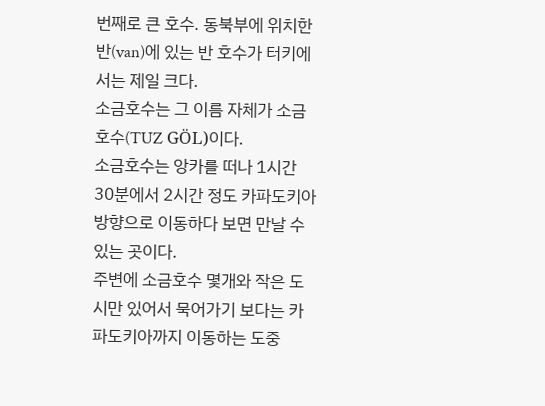번째로 큰 호수. 동북부에 위치한 반(van)에 있는 반 호수가 터키에서는 제일 크다.
소금호수는 그 이름 자체가 소금호수(TUZ GÖL)이다.
소금호수는 앙카를 떠나 1시간 30분에서 2시간 정도 카파도키아 방향으로 이동하다 보면 만날 수 있는 곳이다.
주변에 소금호수 몇개와 작은 도시만 있어서 묵어가기 보다는 카파도키아까지 이동하는 도중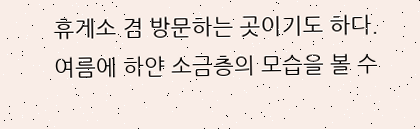휴게소 겸 방문하는 곳이기도 하다.
여름에 하얀 소금층의 모습을 볼 수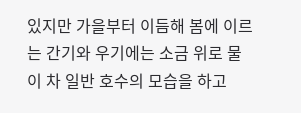있지만 가을부터 이듬해 봄에 이르는 간기와 우기에는 소금 위로 물이 차 일반 호수의 모습을 하고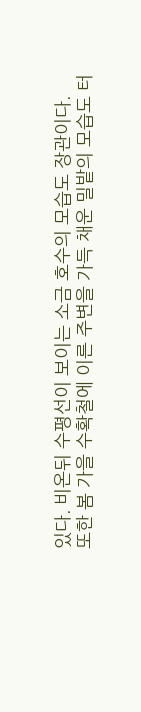있다. 비온뒤 수평선이 보이는 소금 호수의 모습도 장관이다.
또한 봄 가을 수확철에 이른 주변을 가득 채운 밀밭의 모습도 터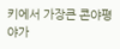키에서 가장큰 콘야평야가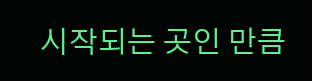시작되는 곳인 만큼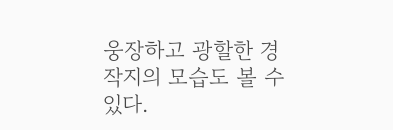웅장하고 광할한 경작지의 모습도 볼 수 있다.